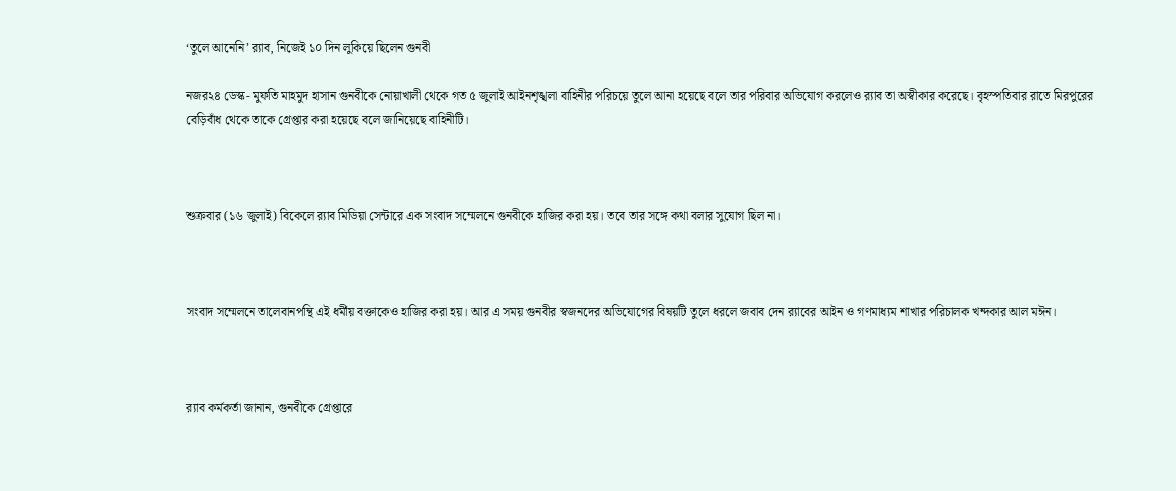‘তুলে আনেনি’ র‍্যাব, নিজেই ১০ দিন লুকিয়ে ছিলেন গুনবী

নজর২৪ ডেস্ক- মুফতি মাহমুদ হাসান গুনবীকে নোয়াখালী থেকে গত ৫ জুলাই আইনশৃঙ্খলা বাহিনীর পরিচয়ে তুলে আনা হয়েছে বলে তার পরিবার অভিযোগ করলেও র‌্যাব তা অস্বীকার করেছে। বৃহস্পতিবার রাতে মিরপুরের বেড়িবাঁধ থেকে তাকে গ্রেপ্তার করা হয়েছে বলে জানিয়েছে বাহিনীটি।



শুক্রবার (১৬ জুলাই) বিকেলে র‌্যাব মিডিয়া সেন্টারে এক সংবাদ সম্মেলনে গুনবীকে হাজির করা হয়। তবে তার সঙ্গে কথা বলার সুযোগ ছিল না।



সংবাদ সম্মেলনে তালেবানপন্থি এই ধর্মীয় বক্তাকেও হাজির করা হয়। আর এ সময় গুনবীর স্বজনদের অভিযোগের বিষয়টি তুলে ধরলে জবাব দেন র‌্যাবের আইন ও গণমাধ্যম শাখার পরিচালক খন্দকার আল মঈন।



র‌্যাব কর্মকর্তা জানান, গুনবীকে গ্রেপ্তারে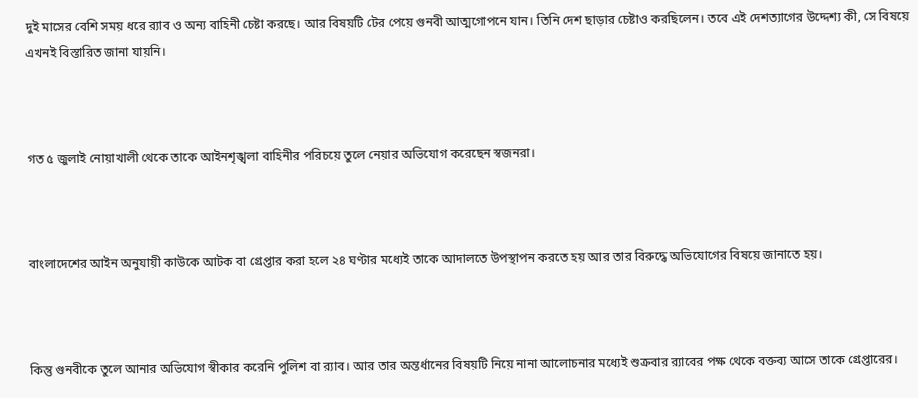দুই মাসের বেশি সময় ধরে র‌্যাব ও অন্য বাহিনী চেষ্টা করছে। আর বিষয়টি টের পেয়ে গুনবী আত্মগোপনে যান। তিনি দেশ ছাড়ার চেষ্টাও করছিলেন। তবে এই দেশত্যাগের উদ্দেশ্য কী, সে বিষয়ে এখনই বিস্তারিত জানা যায়নি।



গত ৫ জুলাই নোয়াখালী থেকে তাকে আইনশৃঙ্খলা বাহিনীর পরিচয়ে তুলে নেয়ার অভিযোগ করেছেন স্বজনরা।



বাংলাদেশের আইন অনুযায়ী কাউকে আটক বা গ্রেপ্তার করা হলে ২৪ ঘণ্টার মধ্যেই তাকে আদালতে উপস্থাপন করতে হয় আর তার বিরুদ্ধে অভিযোগের বিষয়ে জানাতে হয়।



কিন্তু গুনবীকে তুলে আনার অভিযোগ স্বীকার করেনি পুলিশ বা র‌্যাব। আর তার অন্তর্ধানের বিষয়টি নিয়ে নানা আলোচনার মধ্যেই শুক্রবার র‌্যাবের পক্ষ থেকে বক্তব্য আসে তাকে গ্রেপ্তারের।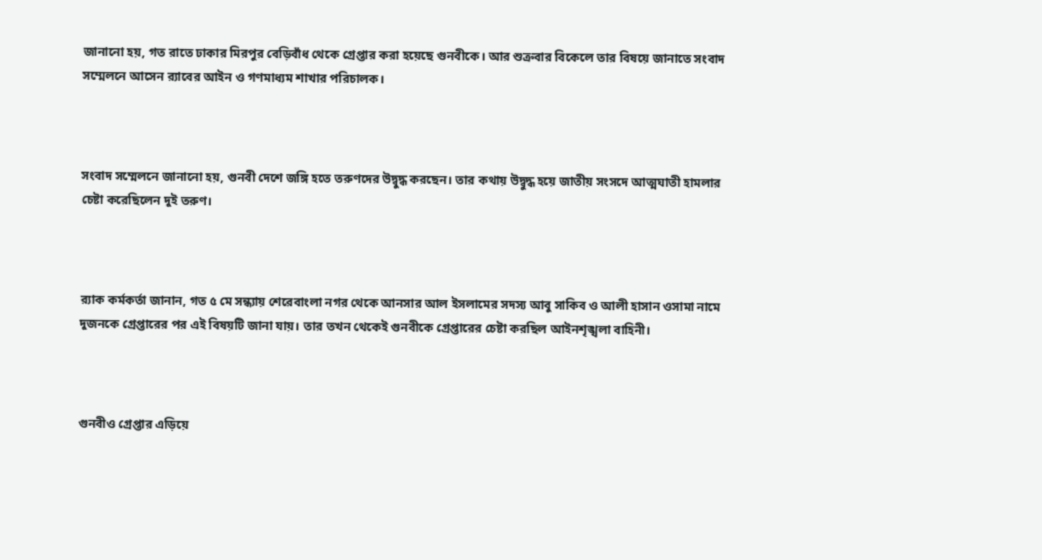জানানো হয়, গত রাতে ঢাকার মিরপুর বেড়িবাঁধ থেকে গ্রেপ্তার করা হয়েছে গুনবীকে। আর শুক্রবার বিকেলে তার বিষয়ে জানাতে সংবাদ সম্মেলনে আসেন র‌্যাবের আইন ও গণমাধ্যম শাখার পরিচালক।



সংবাদ সম্মেলনে জানানো হয়, গুনবী দেশে জঙ্গি হতে তরুণদের উদ্বুদ্ধ করছেন। তার কথায় উদ্বুদ্ধ হয়ে জাতীয় সংসদে আত্মঘাতী হামলার চেষ্টা করেছিলেন দুই তরুণ।



র‌্যাক কর্মকর্তা জানান, গত ৫ মে সন্ধ্যায় শেরেবাংলা নগর থেকে আনসার আল ইসলামের সদস্য আবু সাকিব ও আলী হাসান ওসামা নামে দুজনকে গ্রেপ্তারের পর এই বিষয়টি জানা যায়। তার তখন থেকেই গুনবীকে গ্রেপ্তারের চেষ্টা করছিল আইনশৃঙ্খলা বাহিনী।



গুনবীও গ্রেপ্তার এড়িয়ে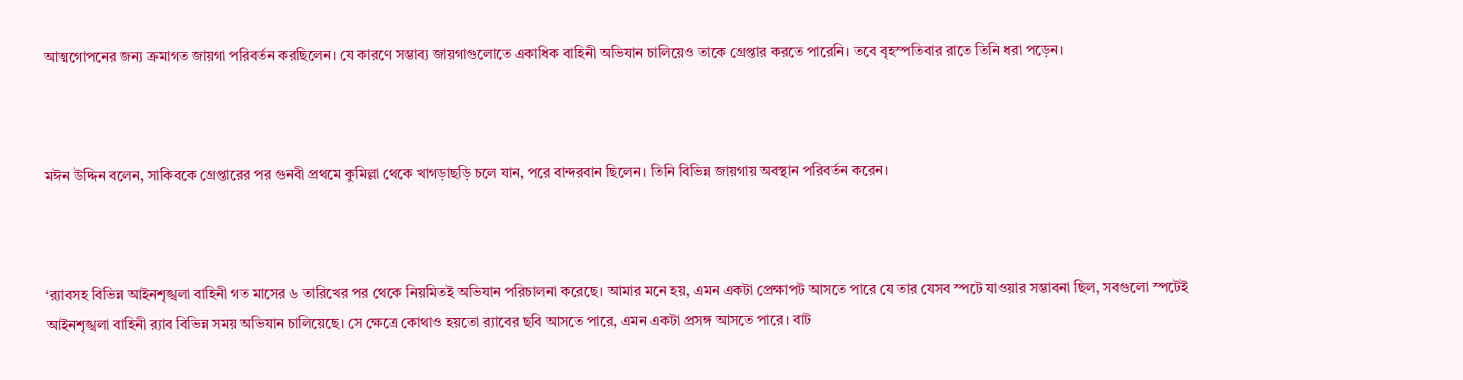আত্মগোপনের জন্য ক্রমাগত জায়গা পরিবর্তন করছিলেন। যে কারণে সম্ভাব্য জায়গাগুলোতে একাধিক বাহিনী অভিযান চালিয়েও তাকে গ্রেপ্তার করতে পারেনি। তবে বৃহস্পতিবার রাতে তিনি ধরা পড়েন।



মঈন উদ্দিন বলেন, সাকিবকে গ্রেপ্তারের পর গুনবী প্রথমে কুমিল্লা থেকে খাগড়াছড়ি চলে যান, পরে বান্দরবান ছিলেন। তিনি বিভিন্ন জায়গায় অবস্থান পরিবর্তন করেন।



‘র‌্যাবসহ বিভিন্ন আইনশৃঙ্খলা বাহিনী গত মাসের ৬ তারিখের পর থেকে নিয়মিতই অভিযান পরিচালনা করেছে। আমার মনে হয়, এমন একটা প্রেক্ষাপট আসতে পারে যে তার যেসব স্পটে যাওয়ার সম্ভাবনা ছিল, সবগুলো স্পটেই আইনশৃঙ্খলা বাহিনী র‌্যাব বিভিন্ন সময় অভিযান চালিয়েছে। সে ক্ষেত্রে কোথাও হয়তো র‌্যাবের ছবি আসতে পারে, এমন একটা প্রসঙ্গ আসতে পারে। বাট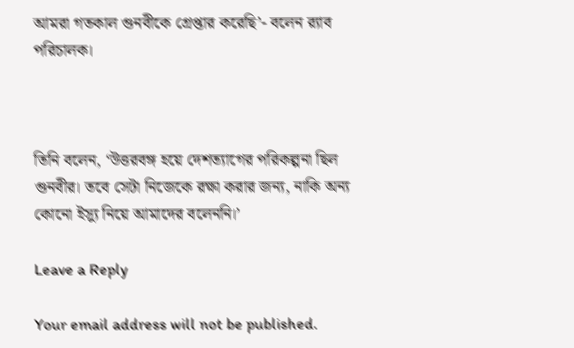আমরা গতকাল গুনবীকে গ্রেপ্তার করেছি’- বলেন র‌্যাব পরিচালক।



তিনি বলেন, ‘উত্তরবঙ্গ হয়ে দেশত্যাগের পরিকল্পনা ছিল গুনবীর। তবে সেটা নিজেকে রক্ষা করার জন্য, নাকি অন্য কোনো ইস্যু নিয়ে আমাদের বলেননি।’

Leave a Reply

Your email address will not be published.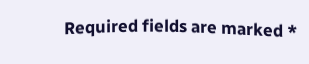Required fields are marked *